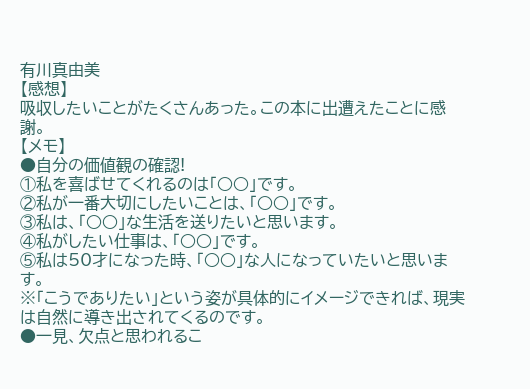有川真由美
【感想】
吸収したいことがたくさんあった。この本に出遭えたことに感謝。
【メモ】
●自分の価値観の確認!
①私を喜ばせてくれるのは「○○」です。
②私が一番大切にしたいことは、「○○」です。
③私は、「○○」な生活を送りたいと思います。
④私がしたい仕事は、「○○」です。
⑤私は50才になった時、「○○」な人になっていたいと思います。
※「こうでありたい」という姿が具体的にイメージできれば、現実は自然に導き出されてくるのです。
●一見、欠点と思われるこ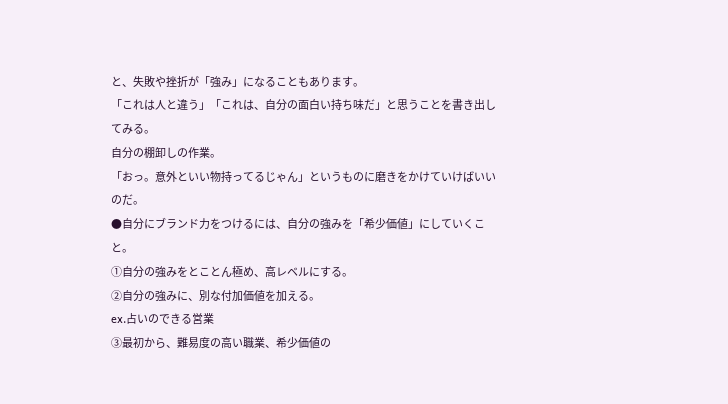と、失敗や挫折が「強み」になることもあります。
「これは人と違う」「これは、自分の面白い持ち味だ」と思うことを書き出してみる。
自分の棚卸しの作業。
「おっ。意外といい物持ってるじゃん」というものに磨きをかけていけばいいのだ。
●自分にブランド力をつけるには、自分の強みを「希少価値」にしていくこと。
①自分の強みをとことん極め、高レベルにする。
②自分の強みに、別な付加価値を加える。
ex.占いのできる営業
③最初から、難易度の高い職業、希少価値の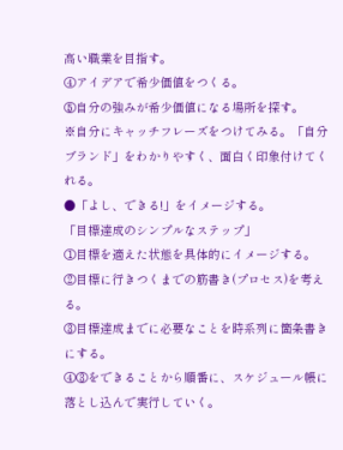高い職業を目指す。
④アイデアで希少価値をつくる。
⑤自分の強みが希少価値になる場所を探す。
※自分にキャッチフレーズをつけてみる。「自分ブランド」をわかりやすく、面白く印象付けてくれる。
●「よし、できる!」をイメージする。
「目標達成のシンプルなステップ」
①目標を適えた状態を具体的にイメージする。
②目標に行きつくまでの筋書き(プロセス)を考える。
③目標達成までに必要なことを時系列に箇条書きにする。
④③をできることから順番に、スケジュール帳に落とし込んで実行していく。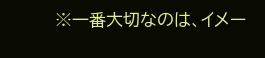※一番大切なのは、イメー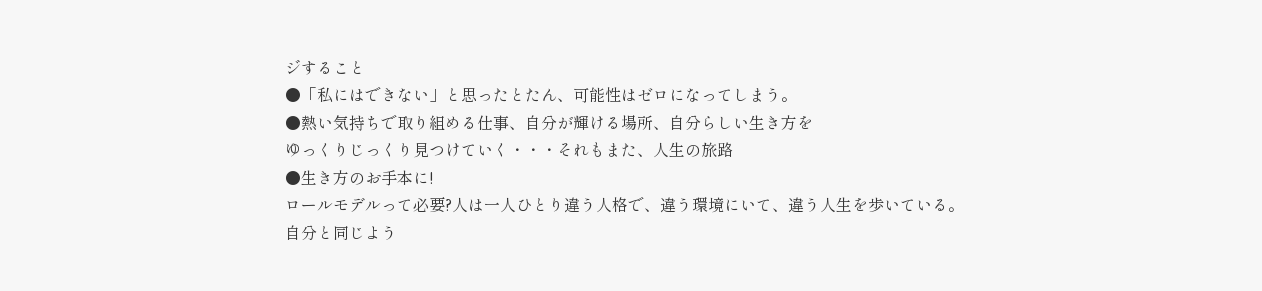ジすること
●「私にはできない」と思ったとたん、可能性はゼロになってしまう。
●熱い気持ちで取り組める仕事、自分が輝ける場所、自分らしい生き方を
ゆっくりじっくり見つけていく・・・それもまた、人生の旅路
●生き方のお手本に!
ロールモデルって必要?人は一人ひとり違う人格で、違う環境にいて、違う人生を歩いている。
自分と同じよう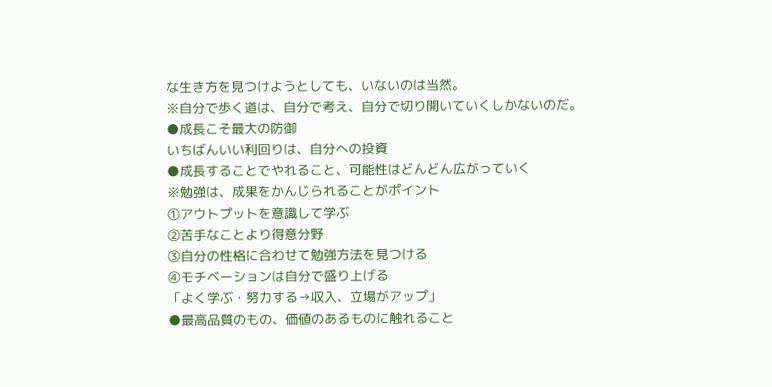な生き方を見つけようとしても、いないのは当然。
※自分で歩く道は、自分で考え、自分で切り開いていくしかないのだ。
●成長こそ最大の防御
いちばんいい利回りは、自分への投資
●成長することでやれること、可能性はどんどん広がっていく
※勉強は、成果をかんじられることがポイント
①アウトプットを意識して学ぶ
②苦手なことより得意分野
③自分の性格に合わせて勉強方法を見つける
④モチベーションは自分で盛り上げる
「よく学ぶ・努力する→収入、立場がアップ」
●最高品質のもの、価値のあるものに触れること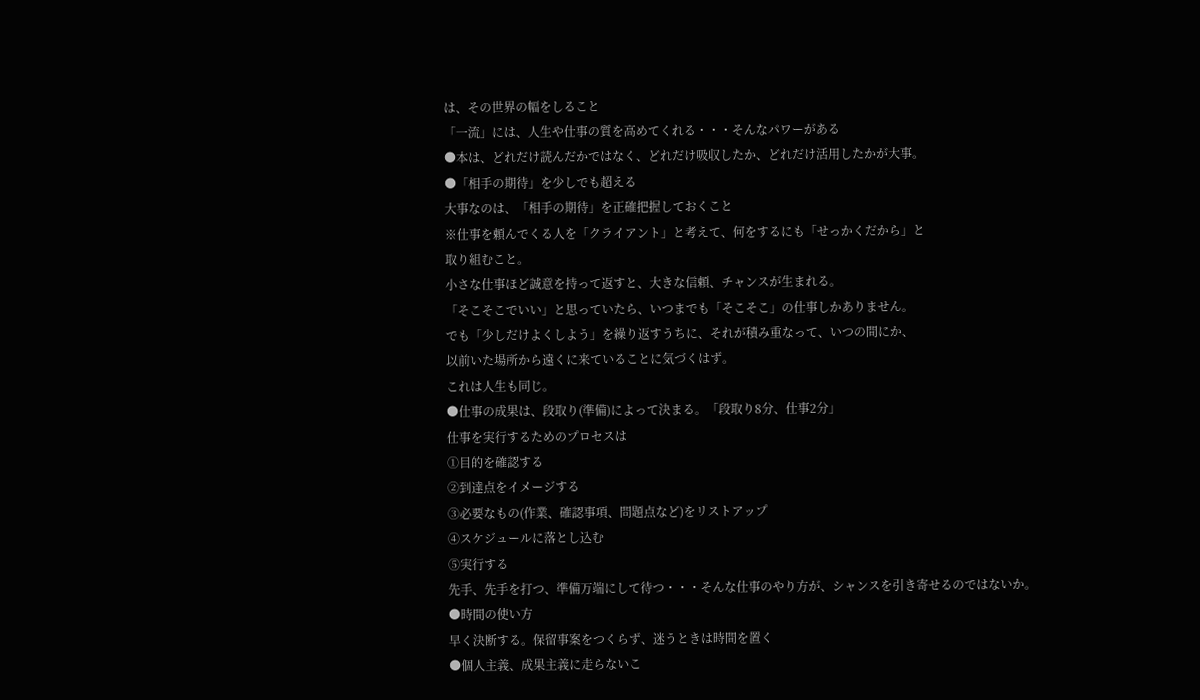は、その世界の幅をしること
「一流」には、人生や仕事の質を高めてくれる・・・そんなパワーがある
●本は、どれだけ読んだかではなく、どれだけ吸収したか、どれだけ活用したかが大事。
●「相手の期待」を少しでも超える
大事なのは、「相手の期待」を正確把握しておくこと
※仕事を頼んでくる人を「クライアント」と考えて、何をするにも「せっかくだから」と
取り組むこと。
小さな仕事ほど誠意を持って返すと、大きな信頼、チャンスが生まれる。
「そこそこでいい」と思っていたら、いつまでも「そこそこ」の仕事しかありません。
でも「少しだけよくしよう」を繰り返すうちに、それが積み重なって、いつの間にか、
以前いた場所から遠くに来ていることに気づくはず。
これは人生も同じ。
●仕事の成果は、段取り(準備)によって決まる。「段取り8分、仕事2分」
仕事を実行するためのプロセスは
①目的を確認する
②到達点をイメージする
③必要なもの(作業、確認事項、問題点など)をリストアップ
④スケジュールに落とし込む
⑤実行する
先手、先手を打つ、準備万端にして待つ・・・そんな仕事のやり方が、シャンスを引き寄せるのではないか。
●時間の使い方
早く決断する。保留事案をつくらず、迷うときは時間を置く
●個人主義、成果主義に走らないこ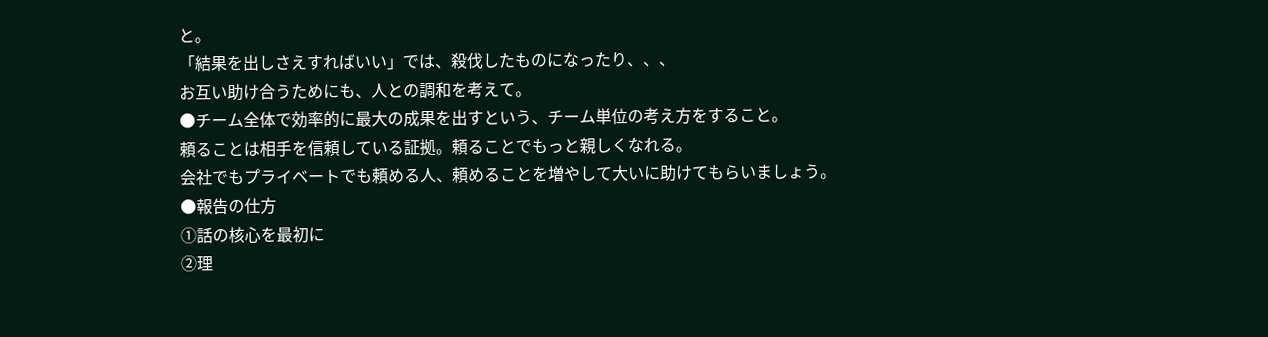と。
「結果を出しさえすればいい」では、殺伐したものになったり、、、
お互い助け合うためにも、人との調和を考えて。
●チーム全体で効率的に最大の成果を出すという、チーム単位の考え方をすること。
頼ることは相手を信頼している証拠。頼ることでもっと親しくなれる。
会社でもプライベートでも頼める人、頼めることを増やして大いに助けてもらいましょう。
●報告の仕方
①話の核心を最初に
②理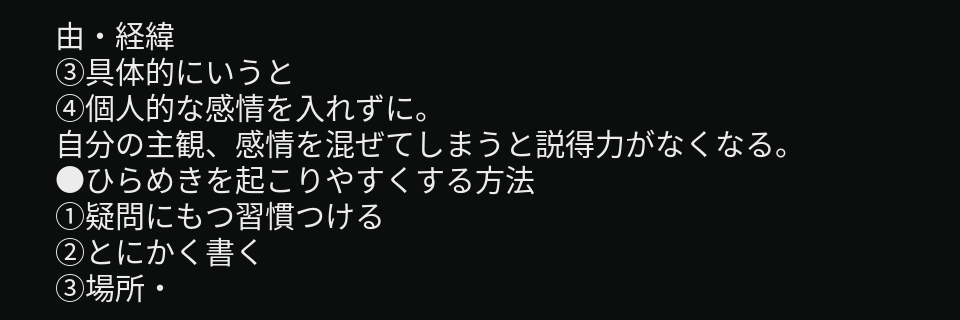由・経緯
③具体的にいうと
④個人的な感情を入れずに。
自分の主観、感情を混ぜてしまうと説得力がなくなる。
●ひらめきを起こりやすくする方法
①疑問にもつ習慣つける
②とにかく書く
③場所・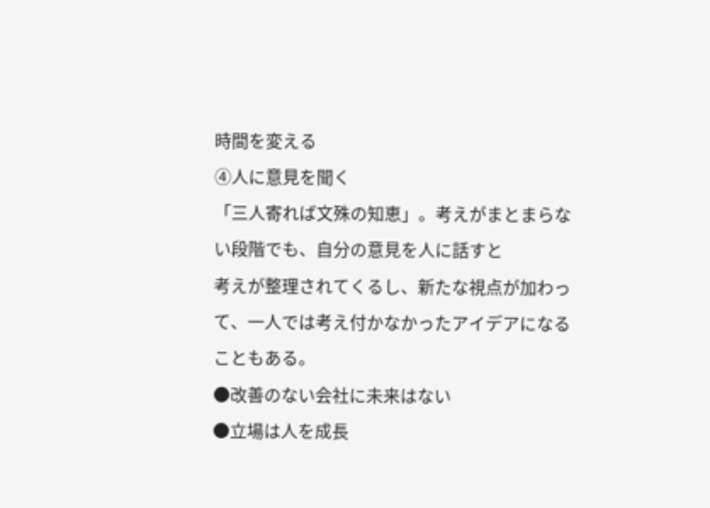時間を変える
④人に意見を聞く
「三人寄れば文殊の知恵」。考えがまとまらない段階でも、自分の意見を人に話すと
考えが整理されてくるし、新たな視点が加わって、一人では考え付かなかったアイデアになることもある。
●改善のない会社に未来はない
●立場は人を成長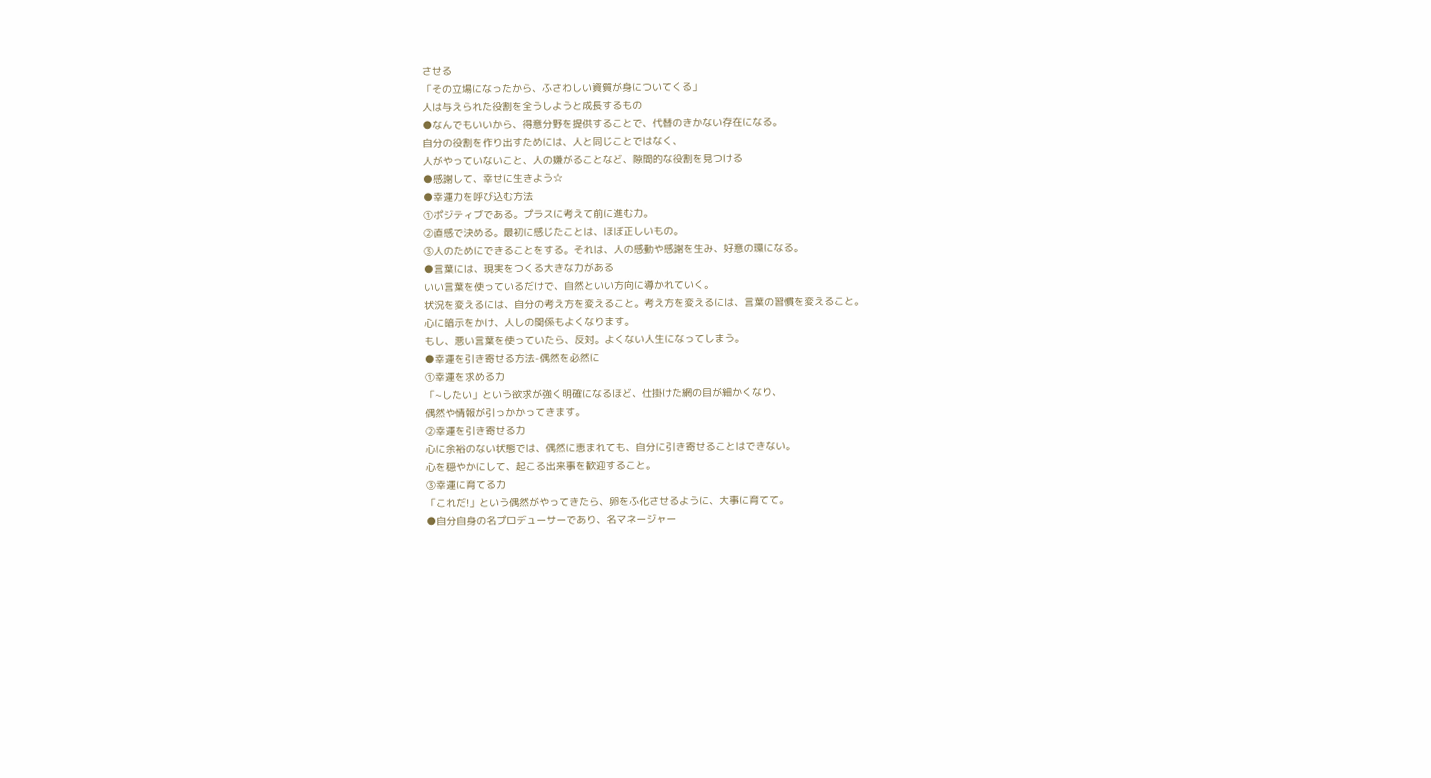させる
「その立場になったから、ふさわしい資質が身についてくる」
人は与えられた役割を全うしようと成長するもの
●なんでもいいから、得意分野を提供することで、代替のきかない存在になる。
自分の役割を作り出すためには、人と同じことではなく、
人がやっていないこと、人の嫌がることなど、隙間的な役割を見つける
●感謝して、幸せに生きよう☆
●幸運力を呼び込む方法
①ポジティブである。プラスに考えて前に進む力。
②直感で決める。最初に感じたことは、ほぼ正しいもの。
③人のためにできることをする。それは、人の感動や感謝を生み、好意の環になる。
●言葉には、現実をつくる大きな力がある
いい言葉を使っているだけで、自然といい方向に導かれていく。
状況を変えるには、自分の考え方を変えること。考え方を変えるには、言葉の習慣を変えること。
心に暗示をかけ、人しの関係もよくなります。
もし、悪い言葉を使っていたら、反対。よくない人生になってしまう。
●幸運を引き寄せる方法-偶然を必然に
①幸運を求める力
「~したい」という欲求が強く明確になるほど、仕掛けた網の目が細かくなり、
偶然や情報が引っかかってきます。
②幸運を引き寄せる力
心に余裕のない状態では、偶然に恵まれても、自分に引き寄せることはできない。
心を穏やかにして、起こる出来事を歓迎すること。
③幸運に育てる力
「これだ!」という偶然がやってきたら、卵をふ化させるように、大事に育てて。
●自分自身の名プロデューサーであり、名マネージャー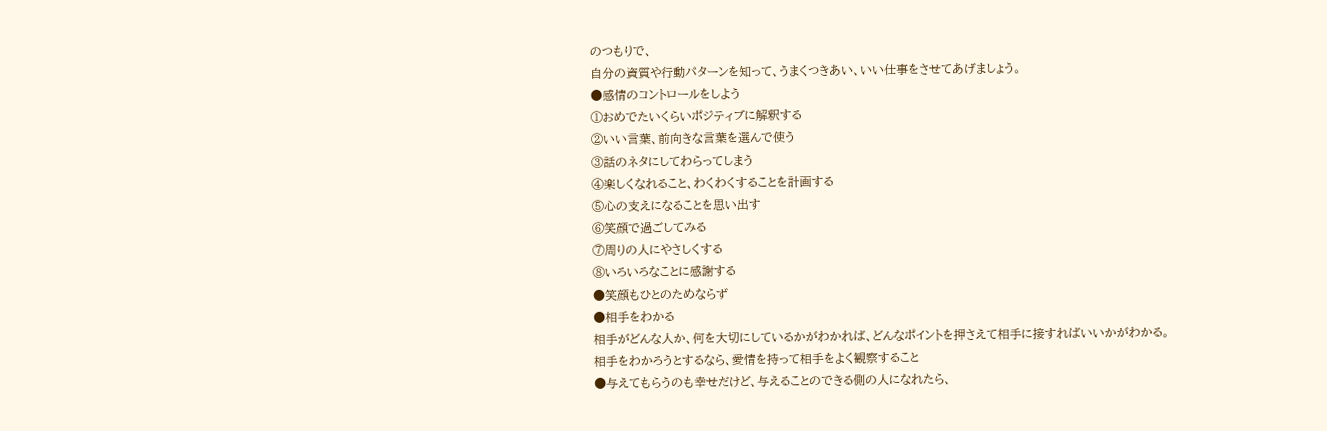のつもりで、
自分の資質や行動パターンを知って、うまくつきあい、いい仕事をさせてあげましょう。
●感情のコントロールをしよう
①おめでたいくらいポジティブに解釈する
②いい言葉、前向きな言葉を選んで使う
③話のネタにしてわらってしまう
④楽しくなれること、わくわくすることを計画する
⑤心の支えになることを思い出す
⑥笑顔で過ごしてみる
⑦周りの人にやさしくする
⑧いろいろなことに感謝する
●笑顔もひとのためならず
●相手をわかる
相手がどんな人か、何を大切にしているかがわかれば、どんなポイントを押さえて相手に接すればいいかがわかる。
相手をわかろうとするなら、愛情を持って相手をよく観察すること
●与えてもらうのも幸せだけど、与えることのできる側の人になれたら、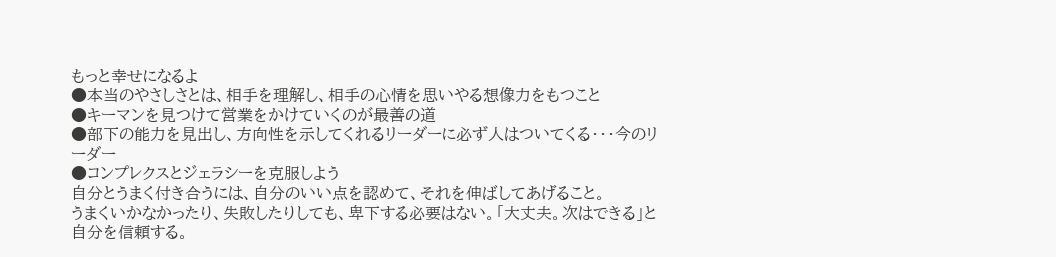もっと幸せになるよ
●本当のやさしさとは、相手を理解し、相手の心情を思いやる想像力をもつこと
●キーマンを見つけて営業をかけていくのが最善の道
●部下の能力を見出し、方向性を示してくれるリーダーに必ず人はついてくる・・・今のリーダー
●コンプレクスとジェラシーを克服しよう
自分とうまく付き合うには、自分のいい点を認めて、それを伸ばしてあげること。
うまくいかなかったり、失敗したりしても、卑下する必要はない。「大丈夫。次はできる」と
自分を信頼する。